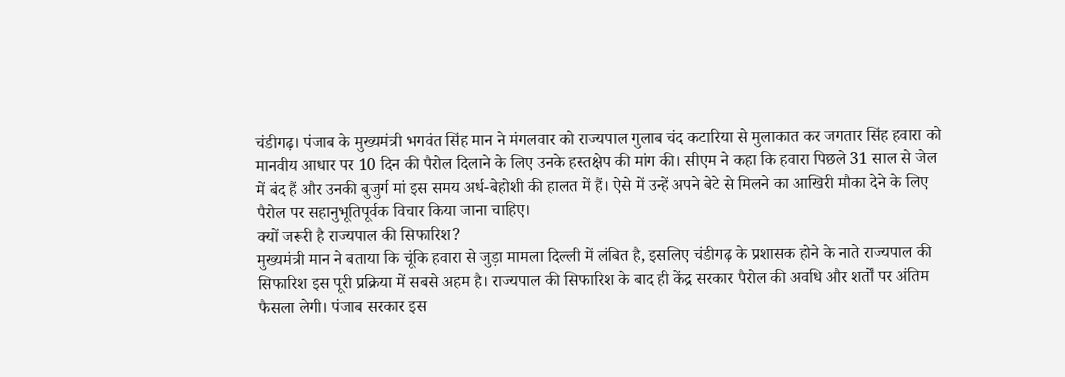चंडीगढ़। पंजाब के मुख्यमंत्री भगवंत सिंह मान ने मंगलवार को राज्यपाल गुलाब चंद कटारिया से मुलाकात कर जगतार सिंह हवारा को मानवीय आधार पर 10 दिन की पैरोल दिलाने के लिए उनके हस्तक्षेप की मांग की। सीएम ने कहा कि हवारा पिछले 31 साल से जेल में बंद हैं और उनकी बुजुर्ग मां इस समय अर्ध-बेहोशी की हालत में हैं। ऐसे में उन्हें अपने बेटे से मिलने का आखिरी मौका देने के लिए पैरोल पर सहानुभूतिपूर्वक विचार किया जाना चाहिए।
क्यों जरूरी है राज्यपाल की सिफारिश?
मुख्यमंत्री मान ने बताया कि चूंकि हवारा से जुड़ा मामला दिल्ली में लंबित है, इसलिए चंडीगढ़ के प्रशासक होने के नाते राज्यपाल की सिफारिश इस पूरी प्रक्रिया में सबसे अहम है। राज्यपाल की सिफारिश के बाद ही केंद्र सरकार पैरोल की अवधि और शर्तों पर अंतिम फैसला लेगी। पंजाब सरकार इस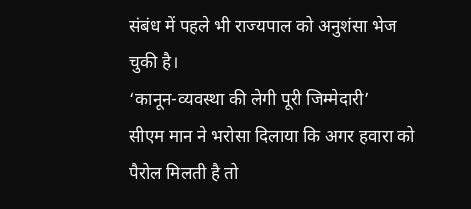संबंध में पहले भी राज्यपाल को अनुशंसा भेज चुकी है।
‘कानून-व्यवस्था की लेगी पूरी जिम्मेदारी’
सीएम मान ने भरोसा दिलाया कि अगर हवारा को पैरोल मिलती है तो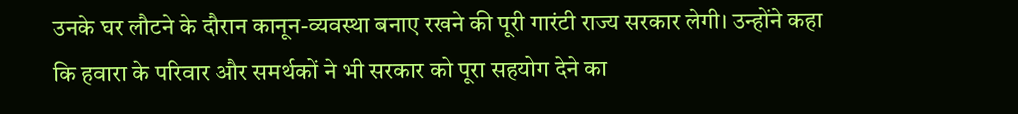उनके घर लौटने के दौरान कानून-व्यवस्था बनाए रखने की पूरी गारंटी राज्य सरकार लेगी। उन्होंने कहा कि हवारा के परिवार और समर्थकों ने भी सरकार को पूरा सहयोग देने का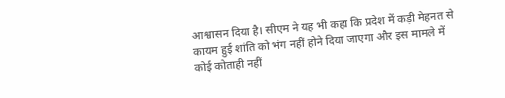आश्वासन दिया है। सीएम ने यह भी कहा कि प्रदेश में कड़ी मेहनत से कायम हुई शांति को भंग नहीं होने दिया जाएगा और इस मामले में कोई कोताही नहीं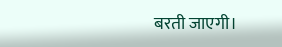बरती जाएगी।